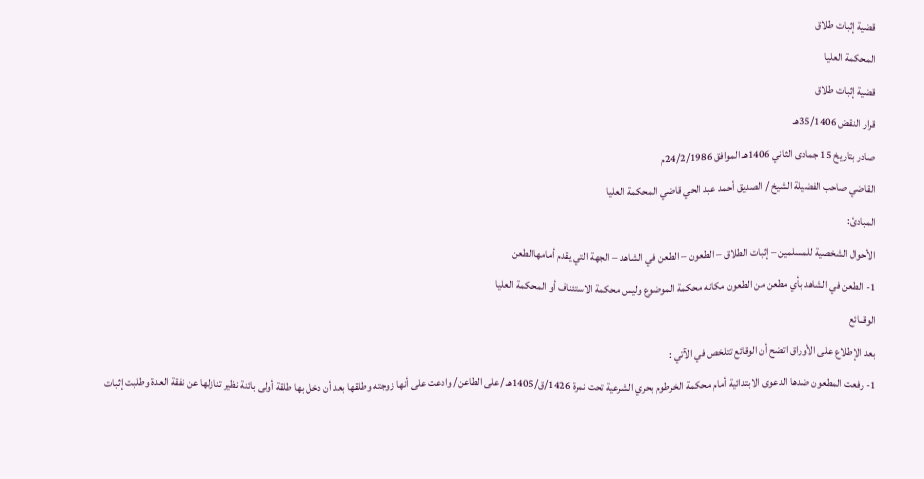قضية إثبات طلاق
المحكمة العليا
قضية إثبات طلاق
قرار النقض 35/1406هـ
صادر بتاريخ 15 جمادى الثاني 1406هـ الموافق 24/2/1986م
القاضي صاحب الفضيلة الشيخ / الصديق أحمد عبد الحي قاضي المحكمة العليا
المبادئ:
الأحوال الشخصية للمسلمين – إثبات الطلاق – الطعون – الطعن في الشاهد – الجهة التي يقدم أمامهاالطعن
1- الطعن في الشاهد بأي مطعن من الطعون مكانه محكمة الموضوع وليس محكمة الاستئناف أو المحكمة العليا
الوقــائع
بعد الإطلاع على الأوراق اتضح أن الوقائع تتلخص في الآتي :
1- رفعت المطعون ضدها الدعوى الابتدائية أمام محكمة الخرطوم بحري الشرعية تحت نمرة 1426/ق/1405هـ /على الطاعن/ وادعت على أنها زوجته وطلقها بعد أن دخل بها طلقة أولى بائنة نظير تنازلها عن نفقة العدة وطلبت إثبات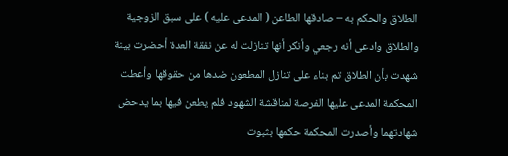الطلاق والحكم به – صادقها الطاعن ( المدعى عليه ) على سبق الزوجية والطلاق وادعى أنه رجعي وأنكر أنها تنازلت له عن نفقة العدة أحضرت بينة شهدت بأن الطلاق تم بناء على تنازل المطعون ضدها من حقوقها وأعطت المحكمة المدعى عليها الفرصة لمناقشة الشهود فلم يطعن فيها بما يدحض شهادتهما وأصدرت المحكمة حكمها بثبوت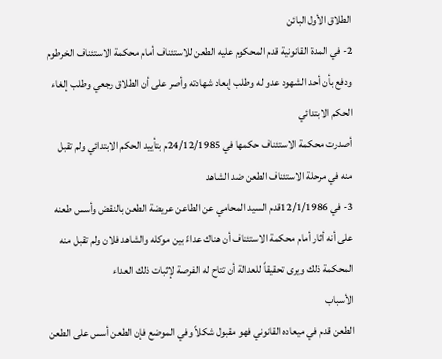الطلاق الأول البائن
2- في المدة القانونية قدم المحكوم عليه الطعن للاستئناف أمام محكمة الاستئناف الخرطوم ودفع بأن أحد الشهود عدو له وطلب إبعاد شهادته وأصر على أن الطلاق رجعي وطلب إلغاء الحكم الابتدائي
أصدرت محكمة الاستئناف حكمها في 24/12/1985م بتأييد الحكم الابتدائي ولم تقبل منه في مرحلة الاستئناف الطعن ضد الشاهد
3- في 12/1/1986قدم السيد المحامي عن الطاعن عريضة الطعن بالنقض وأسس طعنه على أنه أثار أمام محكمة الاستئناف أن هناك عداءً بين موكله والشاهد فلان ولم تقبل منه المحكمة ذلك ويرى تحقيقاً للعدالة أن تتاح له الفرصة لإثبات ذلك العداء
الأسباب
الطعن قدم في ميعاده القانوني فهو مقبول شكلاً وفي الموضع فإن الطعن أسس على الطعن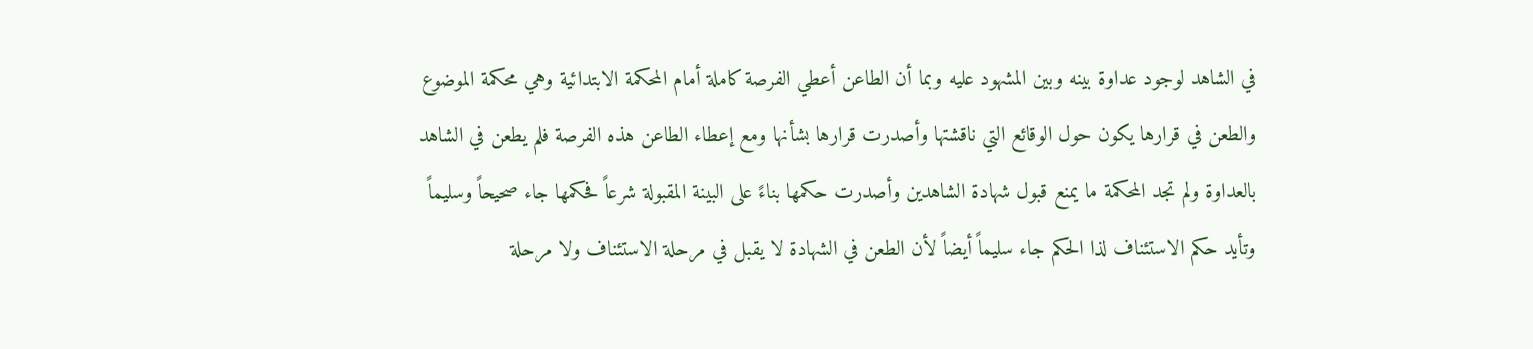في الشاهد لوجود عداوة بينه وبين المشهود عليه وبما أن الطاعن أعطي الفرصة كاملة أمام المحكمة الابتدائية وهي محكمة الموضوع والطعن في قرارها يكون حول الوقائع التي ناقشتها وأصدرت قرارها بشأنها ومع إعطاء الطاعن هذه الفرصة فلم يطعن في الشاهد بالعداوة ولم تجد المحكمة ما يمنع قبول شهادة الشاهدين وأصدرت حكمها بناءً على البينة المقبولة شرعاً فحكمها جاء صحيحاً وسليماً وتأيد حكم الاستئناف لذا الحكم جاء سليماً أيضاً لأن الطعن في الشهادة لا يقبل في مرحلة الاستئناف ولا مرحلة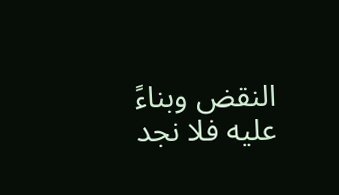النقض وبناءً عليه فلا نجد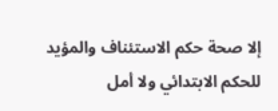إلا صحة حكم الاستئناف والمؤيد للحكم الابتدائي ولا أمل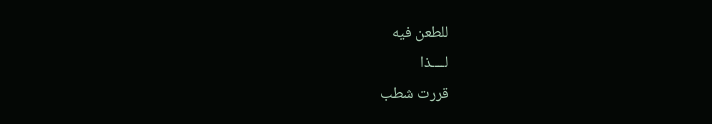للطعن فيه
لــــذا
قررت شطب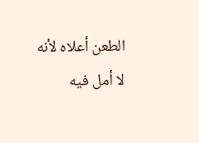الطعن أعلاه لأنه لا أمل فيه